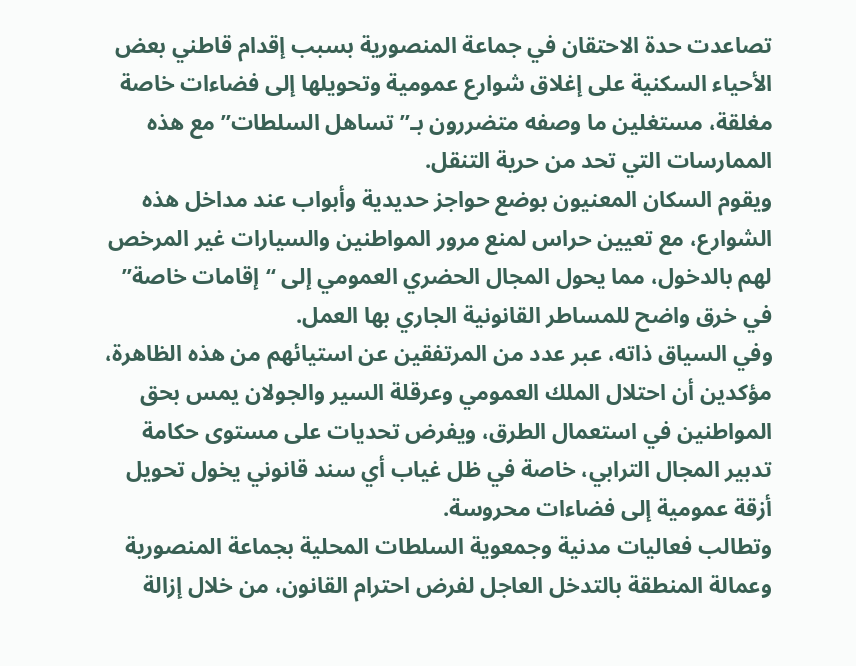تصاعدت حدة الاحتقان في جماعة المنصورية بسبب إقدام قاطني بعض الأحياء السكنية على إغلاق شوارع عمومية وتحويلها إلى فضاءات خاصة مغلقة، مستغلين ما وصفه متضررون بـ”تساهل السلطات” مع هذه الممارسات التي تحد من حرية التنقل.
ويقوم السكان المعنيون بوضع حواجز حديدية وأبواب عند مداخل هذه الشوارع، مع تعيين حراس لمنع مرور المواطنين والسيارات غير المرخص لهم بالدخول، مما يحول المجال الحضري العمومي إلى “إقامات خاصة” في خرق واضح للمساطر القانونية الجاري بها العمل.
وفي السياق ذاته، عبر عدد من المرتفقين عن استيائهم من هذه الظاهرة، مؤكدين أن احتلال الملك العمومي وعرقلة السير والجولان يمس بحق المواطنين في استعمال الطرق، ويفرض تحديات على مستوى حكامة تدبير المجال الترابي، خاصة في ظل غياب أي سند قانوني يخول تحويل أزقة عمومية إلى فضاءات محروسة.
وتطالب فعاليات مدنية وجمعوية السلطات المحلية بجماعة المنصورية وعمالة المنطقة بالتدخل العاجل لفرض احترام القانون، من خلال إزالة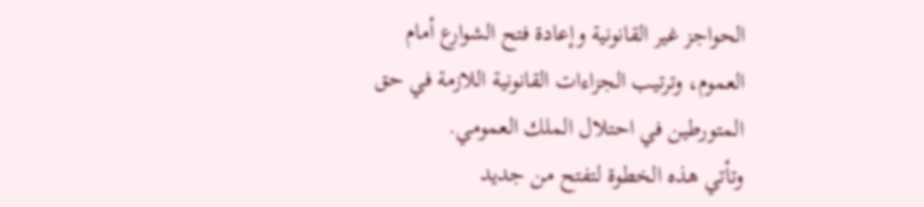الحواجز غير القانونية وإعادة فتح الشوارع أمام العموم، وترتيب الجزاءات القانونية اللازمة في حق المتورطين في احتلال الملك العمومي.
وتأتي هذه الخطوة لتفتح من جديد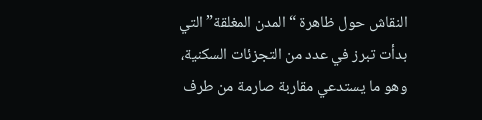النقاش حول ظاهرة “المدن المغلقة” التي بدأت تبرز في عدد من التجزئات السكنية، وهو ما يستدعي مقاربة صارمة من طرف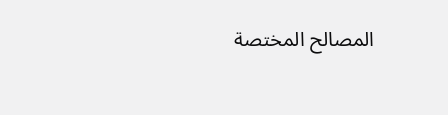المصالح المختصة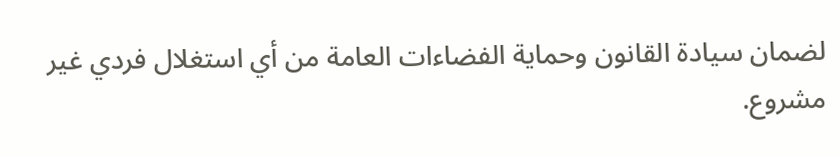لضمان سيادة القانون وحماية الفضاءات العامة من أي استغلال فردي غير مشروع.